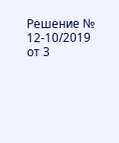Решение № 12-10/2019 от 3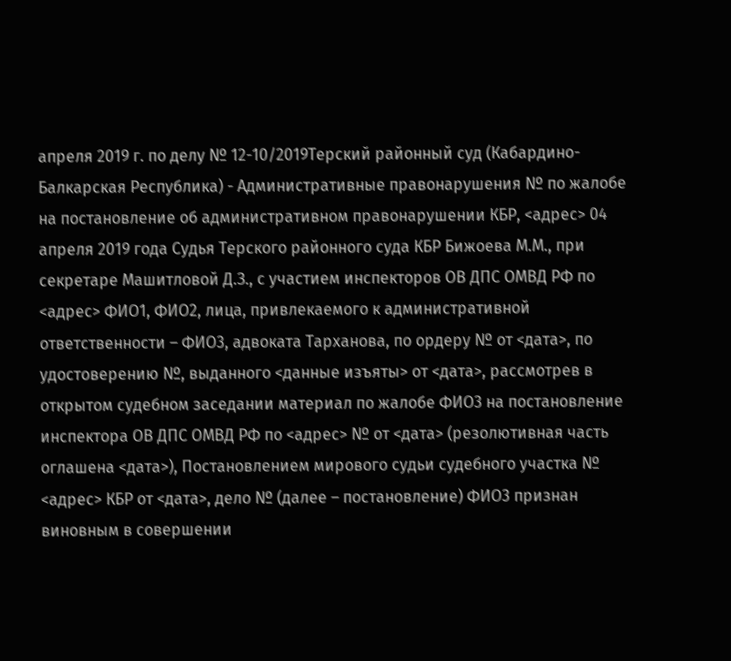апреля 2019 г. по делу № 12-10/2019Терский районный суд (Кабардино-Балкарская Республика) - Административные правонарушения № по жалобе на постановление об административном правонарушении КБР, <адрес> 04 апреля 2019 года Судья Терского районного суда КБР Бижоева М.М., при секретаре Машитловой Д.З., с участием инспекторов ОВ ДПС ОМВД РФ по <адрес> ФИО1, ФИО2, лица, привлекаемого к административной ответственности – ФИО3, адвоката Тарханова, по ордеру № от <дата>, по удостоверению №, выданного <данные изъяты> от <дата>, рассмотрев в открытом судебном заседании материал по жалобе ФИО3 на постановление инспектора ОВ ДПС ОМВД РФ по <адрес> № от <дата> (резолютивная часть оглашена <дата>), Постановлением мирового судьи судебного участка № <адрес> КБР от <дата>, дело № (далее – постановление) ФИО3 признан виновным в совершении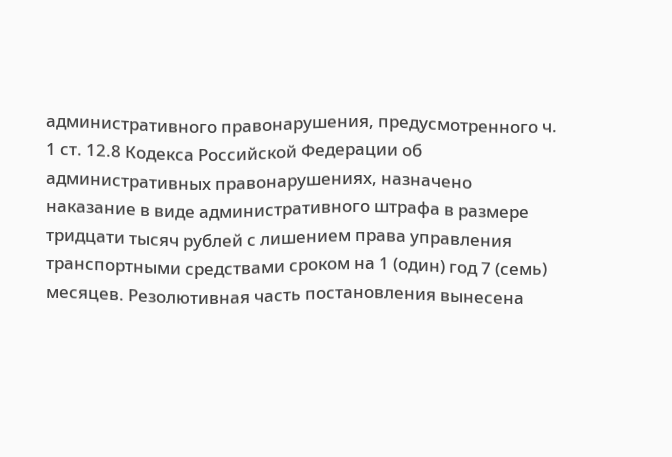административного правонарушения, предусмотренного ч. 1 ст. 12.8 Кодекса Российской Федерации об административных правонарушениях, назначено наказание в виде административного штрафа в размере тридцати тысяч рублей с лишением права управления транспортными средствами сроком на 1 (один) год 7 (семь) месяцев. Резолютивная часть постановления вынесена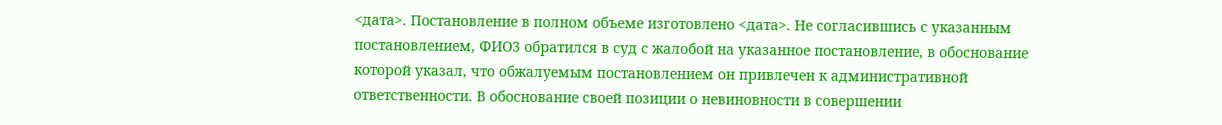<дата>. Постановление в полном объеме изготовлено <дата>. Не согласившись с указанным постановлением, ФИО3 обратился в суд с жалобой на указанное постановление, в обоснование которой указал, что обжалуемым постановлением он привлечен к административной ответственности. В обоснование своей позиции о невиновности в совершении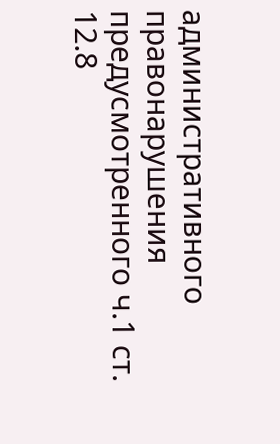административного правонарушения предусмотренного ч.1 ст. 12.8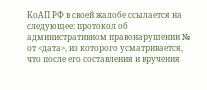КоАП РФ в своей жалобе ссылается на следующее: протокол об административном правонарушении № от <дата>, из которого усматривается, что после его составления и вручения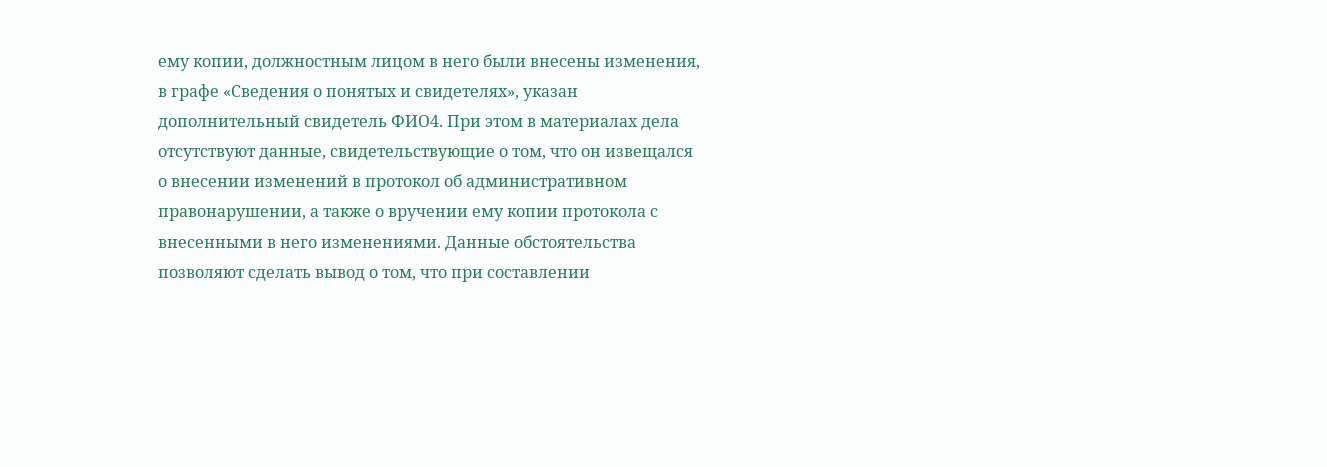ему копии, должностным лицом в него были внесены изменения, в графе «Сведения о понятых и свидетелях», указан дополнительный свидетель ФИО4. При этом в материалах дела отсутствуют данные, свидетельствующие о том, что он извещался о внесении изменений в протокол об административном правонарушении, а также о вручении ему копии протокола с внесенными в него изменениями. Данные обстоятельства позволяют сделать вывод о том, что при составлении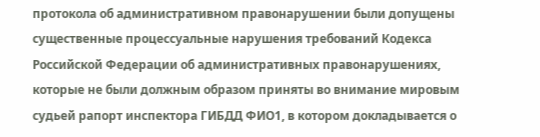протокола об административном правонарушении были допущены существенные процессуальные нарушения требований Кодекса Российской Федерации об административных правонарушениях, которые не были должным образом приняты во внимание мировым судьей рапорт инспектора ГИБДД ФИО1, в котором докладывается о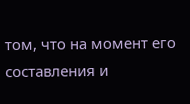том, что на момент его составления и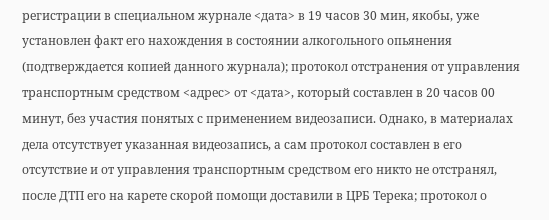регистрации в специальном журнале <дата> в 19 часов 30 мин, якобы, уже установлен факт его нахождения в состоянии алкогольного опьянения (подтверждается копией данного журнала); протокол отстранения от управления транспортным средством <адрес> от <дата>, который составлен в 20 часов 00 минут, без участия понятых с применением видеозаписи. Однако, в материалах дела отсутствует указанная видеозапись, а сам протокол составлен в его отсутствие и от управления транспортным средством его никто не отстранял, после ДТП его на карете скорой помощи доставили в ЦРБ Терека; протокол о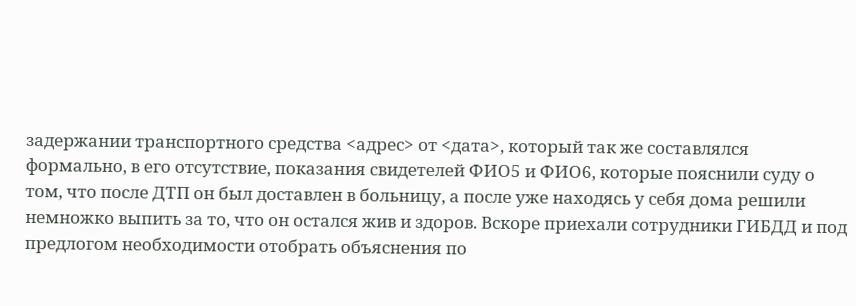задержании транспортного средства <адрес> от <дата>, который так же составлялся формально, в его отсутствие, показания свидетелей ФИО5 и ФИО6, которые пояснили суду о том, что после ДТП он был доставлен в больницу, а после уже находясь у себя дома решили немножко выпить за то, что он остался жив и здоров. Вскоре приехали сотрудники ГИБДД и под предлогом необходимости отобрать объяснения по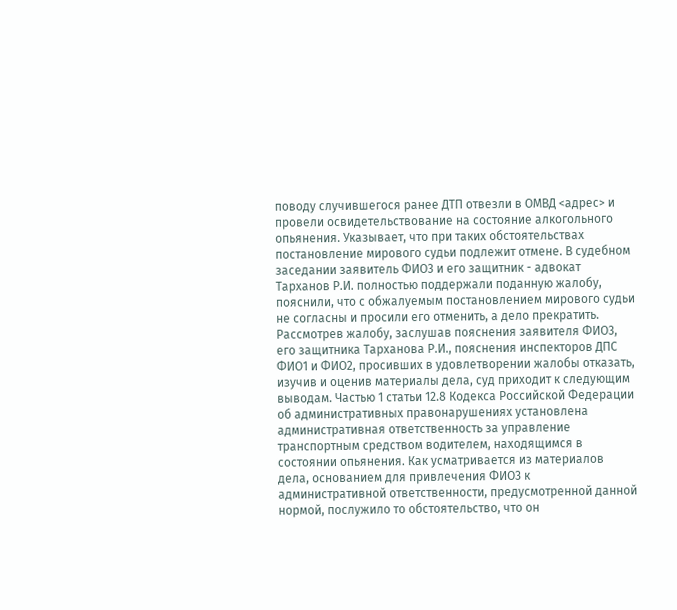поводу случившегося ранее ДТП отвезли в ОМВД <адрес> и провели освидетельствование на состояние алкогольного опьянения. Указывает, что при таких обстоятельствах постановление мирового судьи подлежит отмене. В судебном заседании заявитель ФИО3 и его защитник - адвокат Тарханов Р.И. полностью поддержали поданную жалобу, пояснили, что с обжалуемым постановлением мирового судьи не согласны и просили его отменить, а дело прекратить. Рассмотрев жалобу, заслушав пояснения заявителя ФИО3, его защитника Тарханова Р.И., пояснения инспекторов ДПС ФИО1 и ФИО2, просивших в удовлетворении жалобы отказать, изучив и оценив материалы дела, суд приходит к следующим выводам. Частью 1 статьи 12.8 Кодекса Российской Федерации об административных правонарушениях установлена административная ответственность за управление транспортным средством водителем, находящимся в состоянии опьянения. Как усматривается из материалов дела, основанием для привлечения ФИО3 к административной ответственности, предусмотренной данной нормой, послужило то обстоятельство, что он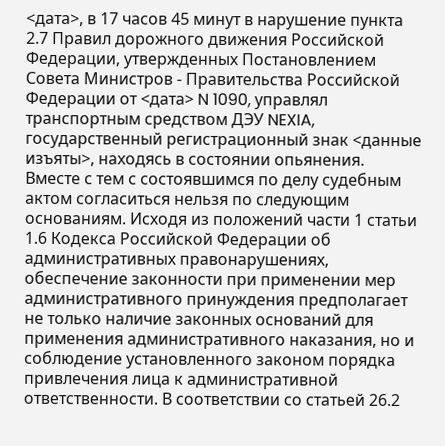<дата>, в 17 часов 45 минут в нарушение пункта 2.7 Правил дорожного движения Российской Федерации, утвержденных Постановлением Совета Министров - Правительства Российской Федерации от <дата> N 1090, управлял транспортным средством ДЭУ NEXIA, государственный регистрационный знак <данные изъяты>, находясь в состоянии опьянения. Вместе с тем с состоявшимся по делу судебным актом согласиться нельзя по следующим основаниям. Исходя из положений части 1 статьи 1.6 Кодекса Российской Федерации об административных правонарушениях, обеспечение законности при применении мер административного принуждения предполагает не только наличие законных оснований для применения административного наказания, но и соблюдение установленного законом порядка привлечения лица к административной ответственности. В соответствии со статьей 26.2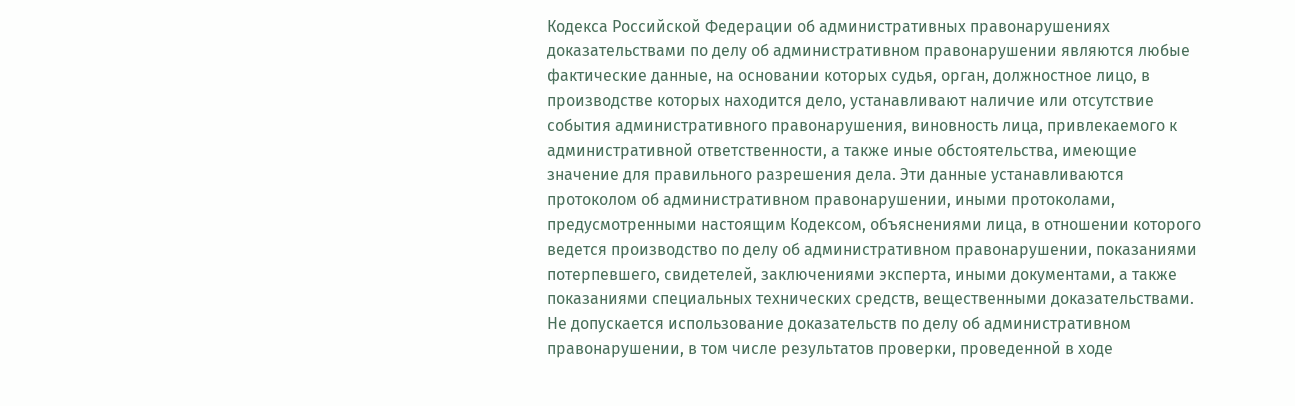Кодекса Российской Федерации об административных правонарушениях доказательствами по делу об административном правонарушении являются любые фактические данные, на основании которых судья, орган, должностное лицо, в производстве которых находится дело, устанавливают наличие или отсутствие события административного правонарушения, виновность лица, привлекаемого к административной ответственности, а также иные обстоятельства, имеющие значение для правильного разрешения дела. Эти данные устанавливаются протоколом об административном правонарушении, иными протоколами, предусмотренными настоящим Кодексом, объяснениями лица, в отношении которого ведется производство по делу об административном правонарушении, показаниями потерпевшего, свидетелей, заключениями эксперта, иными документами, а также показаниями специальных технических средств, вещественными доказательствами. Не допускается использование доказательств по делу об административном правонарушении, в том числе результатов проверки, проведенной в ходе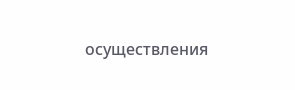осуществления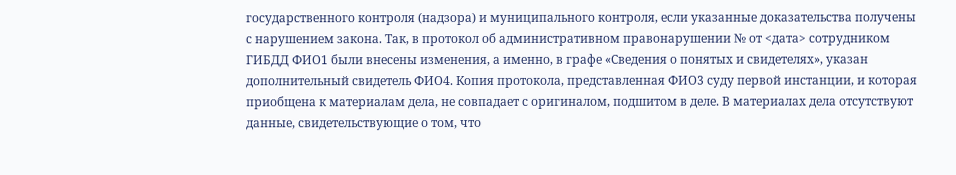государственного контроля (надзора) и муниципального контроля, если указанные доказательства получены с нарушением закона. Так, в протокол об административном правонарушении № от <дата> сотрудником ГИБДД ФИО1 были внесены изменения, а именно, в графе «Сведения о понятых и свидетелях», указан дополнительный свидетель ФИО4. Копия протокола, представленная ФИО3 суду первой инстанции, и которая приобщена к материалам дела, не совпадает с оригиналом, подшитом в деле. В материалах дела отсутствуют данные, свидетельствующие о том, что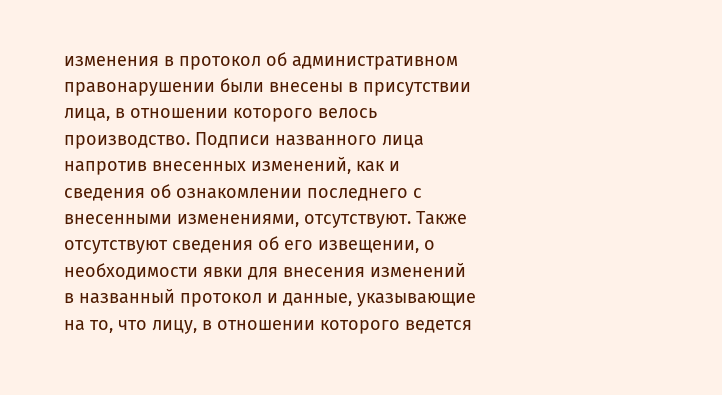изменения в протокол об административном правонарушении были внесены в присутствии лица, в отношении которого велось производство. Подписи названного лица напротив внесенных изменений, как и сведения об ознакомлении последнего с внесенными изменениями, отсутствуют. Также отсутствуют сведения об его извещении, о необходимости явки для внесения изменений в названный протокол и данные, указывающие на то, что лицу, в отношении которого ведется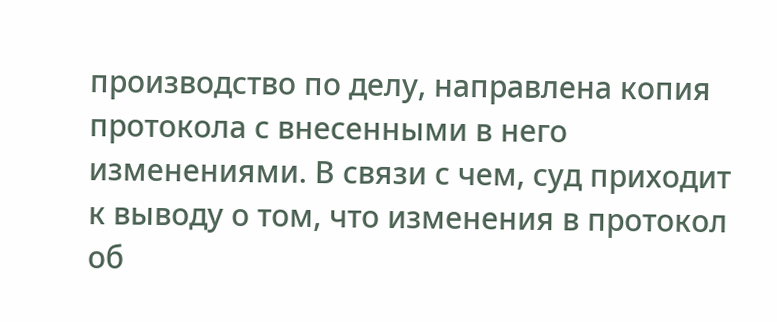производство по делу, направлена копия протокола с внесенными в него изменениями. В связи с чем, суд приходит к выводу о том, что изменения в протокол об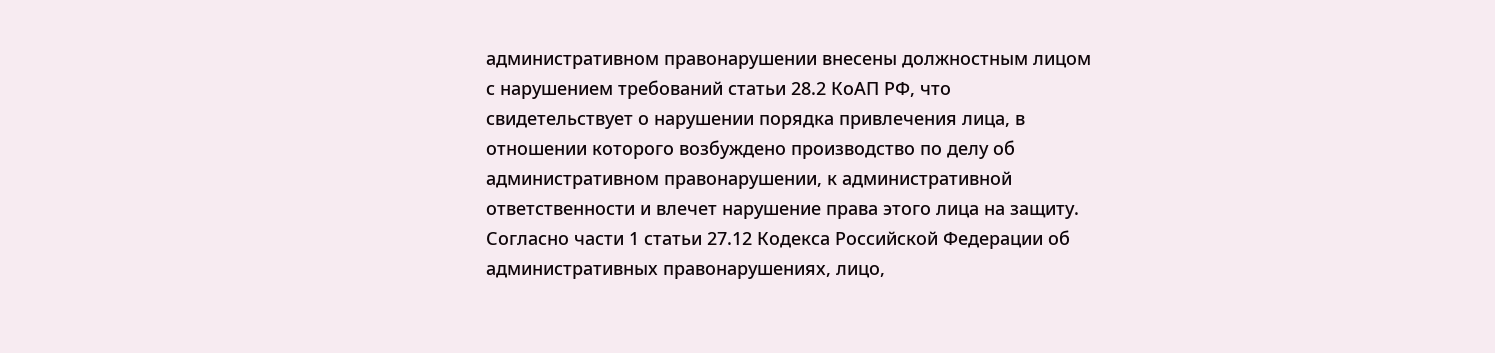административном правонарушении внесены должностным лицом с нарушением требований статьи 28.2 КоАП РФ, что свидетельствует о нарушении порядка привлечения лица, в отношении которого возбуждено производство по делу об административном правонарушении, к административной ответственности и влечет нарушение права этого лица на защиту. Согласно части 1 статьи 27.12 Кодекса Российской Федерации об административных правонарушениях, лицо,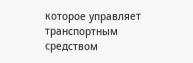которое управляет транспортным средством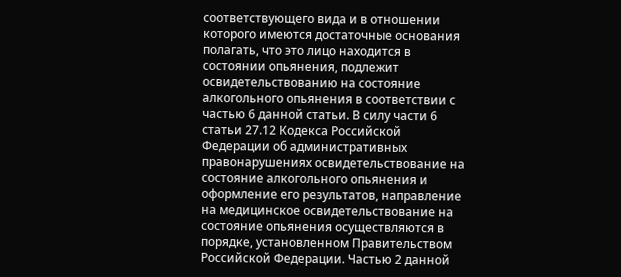соответствующего вида и в отношении которого имеются достаточные основания полагать, что это лицо находится в состоянии опьянения, подлежит освидетельствованию на состояние алкогольного опьянения в соответствии с частью 6 данной статьи. В силу части 6 статьи 27.12 Кодекса Российской Федерации об административных правонарушениях освидетельствование на состояние алкогольного опьянения и оформление его результатов, направление на медицинское освидетельствование на состояние опьянения осуществляются в порядке, установленном Правительством Российской Федерации. Частью 2 данной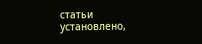статьи установлено,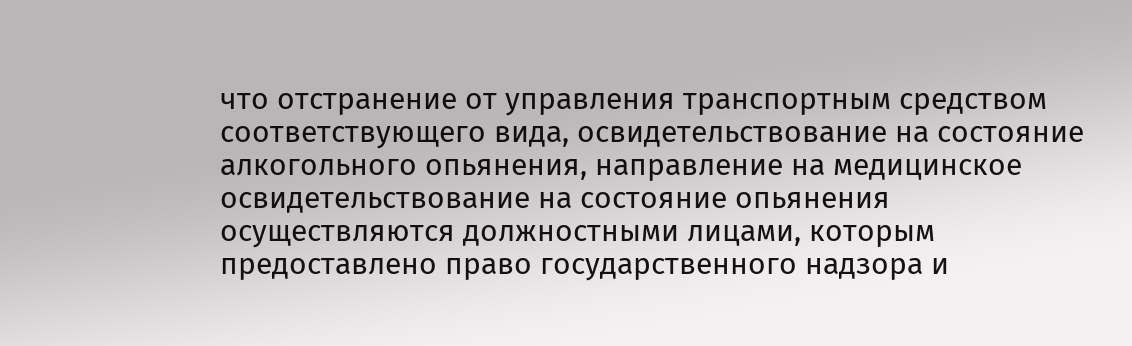что отстранение от управления транспортным средством соответствующего вида, освидетельствование на состояние алкогольного опьянения, направление на медицинское освидетельствование на состояние опьянения осуществляются должностными лицами, которым предоставлено право государственного надзора и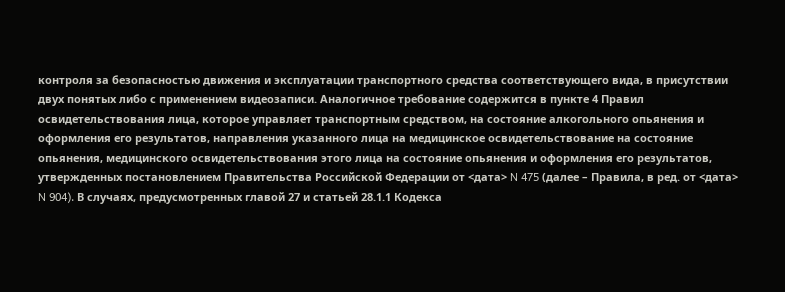контроля за безопасностью движения и эксплуатации транспортного средства соответствующего вида, в присутствии двух понятых либо с применением видеозаписи. Аналогичное требование содержится в пункте 4 Правил освидетельствования лица, которое управляет транспортным средством, на состояние алкогольного опьянения и оформления его результатов, направления указанного лица на медицинское освидетельствование на состояние опьянения, медицинского освидетельствования этого лица на состояние опьянения и оформления его результатов, утвержденных постановлением Правительства Российской Федерации от <дата> N 475 (далее – Правила, в ред. от <дата> N 904). В случаях, предусмотренных главой 27 и статьей 28.1.1 Кодекса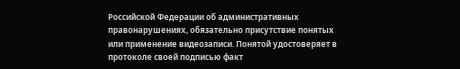Российской Федерации об административных правонарушениях, обязательно присутствие понятых или применение видеозаписи. Понятой удостоверяет в протоколе своей подписью факт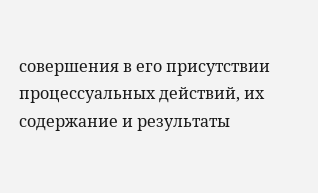совершения в его присутствии процессуальных действий, их содержание и результаты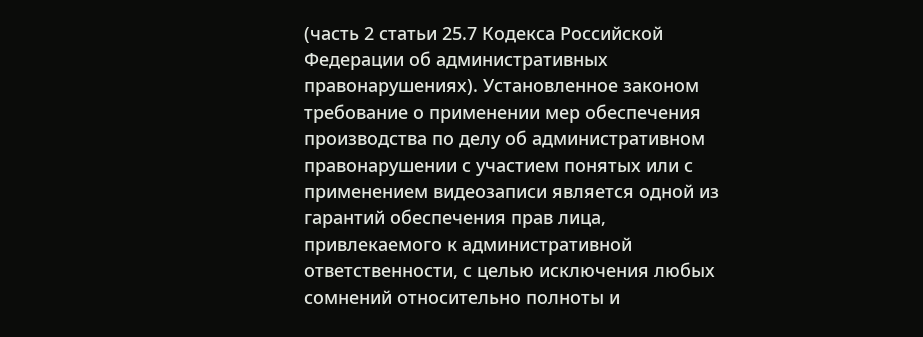(часть 2 статьи 25.7 Кодекса Российской Федерации об административных правонарушениях). Установленное законом требование о применении мер обеспечения производства по делу об административном правонарушении с участием понятых или с применением видеозаписи является одной из гарантий обеспечения прав лица, привлекаемого к административной ответственности, с целью исключения любых сомнений относительно полноты и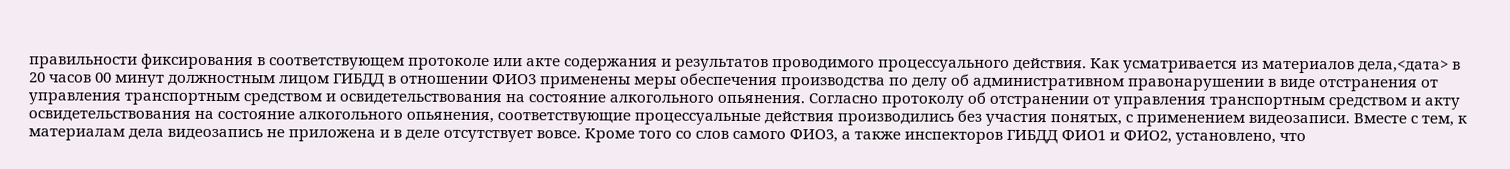правильности фиксирования в соответствующем протоколе или акте содержания и результатов проводимого процессуального действия. Как усматривается из материалов дела,<дата> в 20 часов 00 минут должностным лицом ГИБДД в отношении ФИО3 применены меры обеспечения производства по делу об административном правонарушении в виде отстранения от управления транспортным средством и освидетельствования на состояние алкогольного опьянения. Согласно протоколу об отстранении от управления транспортным средством и акту освидетельствования на состояние алкогольного опьянения, соответствующие процессуальные действия производились без участия понятых, с применением видеозаписи. Вместе с тем, к материалам дела видеозапись не приложена и в деле отсутствует вовсе. Кроме того со слов самого ФИО3, а также инспекторов ГИБДД ФИО1 и ФИО2, установлено, что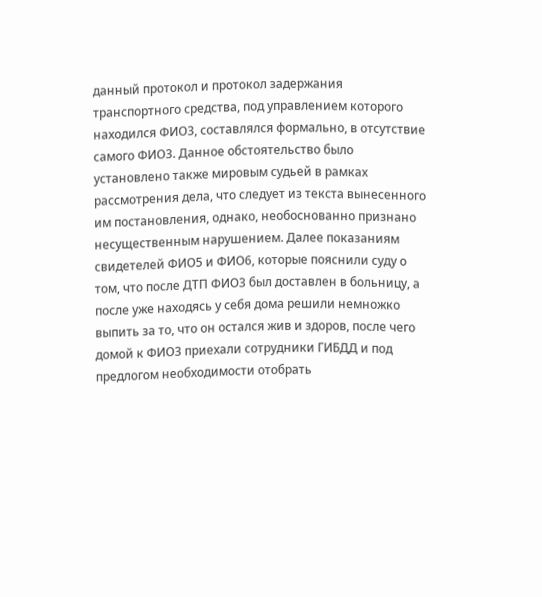данный протокол и протокол задержания транспортного средства, под управлением которого находился ФИО3, составлялся формально, в отсутствие самого ФИО3. Данное обстоятельство было установлено также мировым судьей в рамках рассмотрения дела, что следует из текста вынесенного им постановления, однако, необоснованно признано несущественным нарушением. Далее показаниям свидетелей ФИО5 и ФИО6, которые пояснили суду о том, что после ДТП ФИО3 был доставлен в больницу, а после уже находясь у себя дома решили немножко выпить за то, что он остался жив и здоров, после чего домой к ФИО3 приехали сотрудники ГИБДД и под предлогом необходимости отобрать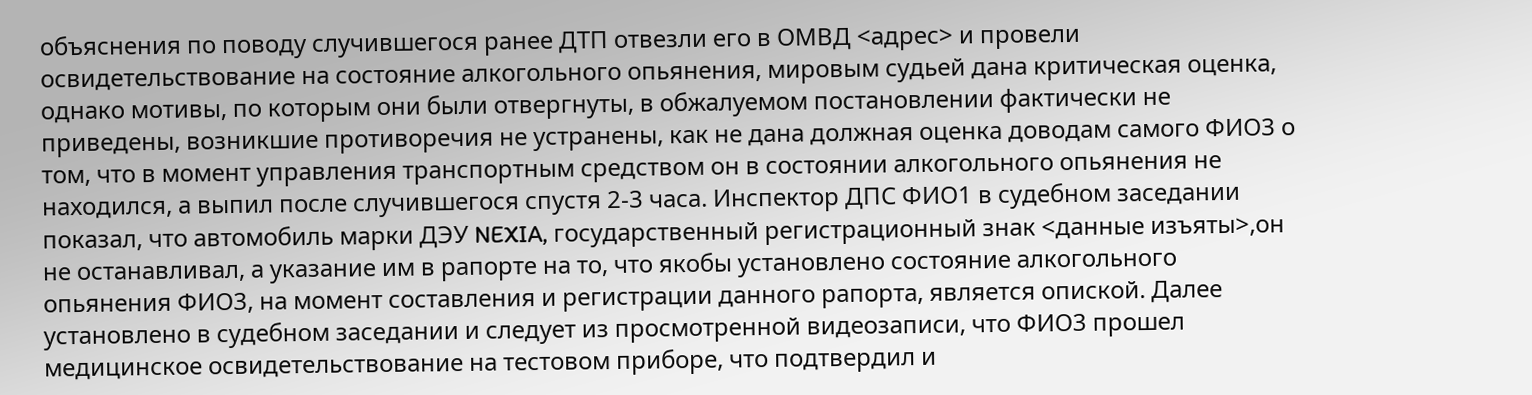объяснения по поводу случившегося ранее ДТП отвезли его в ОМВД <адрес> и провели освидетельствование на состояние алкогольного опьянения, мировым судьей дана критическая оценка, однако мотивы, по которым они были отвергнуты, в обжалуемом постановлении фактически не приведены, возникшие противоречия не устранены, как не дана должная оценка доводам самого ФИО3 о том, что в момент управления транспортным средством он в состоянии алкогольного опьянения не находился, а выпил после случившегося спустя 2-3 часа. Инспектор ДПС ФИО1 в судебном заседании показал, что автомобиль марки ДЭУ NEXIA, государственный регистрационный знак <данные изъяты>,он не останавливал, а указание им в рапорте на то, что якобы установлено состояние алкогольного опьянения ФИО3, на момент составления и регистрации данного рапорта, является опиской. Далее установлено в судебном заседании и следует из просмотренной видеозаписи, что ФИО3 прошел медицинское освидетельствование на тестовом приборе, что подтвердил и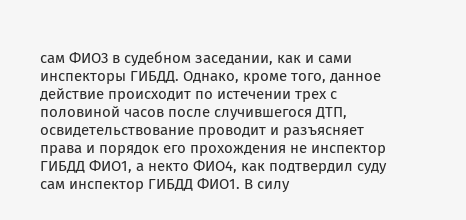сам ФИО3 в судебном заседании, как и сами инспекторы ГИБДД. Однако, кроме того, данное действие происходит по истечении трех с половиной часов после случившегося ДТП, освидетельствование проводит и разъясняет права и порядок его прохождения не инспектор ГИБДД ФИО1, а некто ФИО4, как подтвердил суду сам инспектор ГИБДД ФИО1. В силу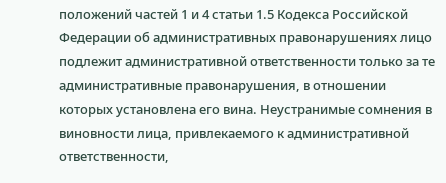положений частей 1 и 4 статьи 1.5 Кодекса Российской Федерации об административных правонарушениях лицо подлежит административной ответственности только за те административные правонарушения, в отношении которых установлена его вина. Неустранимые сомнения в виновности лица, привлекаемого к административной ответственности,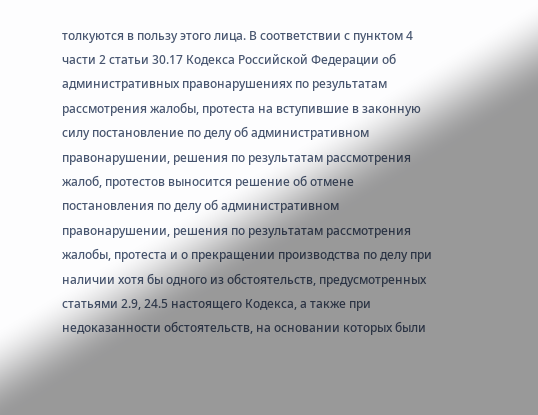толкуются в пользу этого лица. В соответствии с пунктом 4 части 2 статьи 30.17 Кодекса Российской Федерации об административных правонарушениях по результатам рассмотрения жалобы, протеста на вступившие в законную силу постановление по делу об административном правонарушении, решения по результатам рассмотрения жалоб, протестов выносится решение об отмене постановления по делу об административном правонарушении, решения по результатам рассмотрения жалобы, протеста и о прекращении производства по делу при наличии хотя бы одного из обстоятельств, предусмотренных статьями 2.9, 24.5 настоящего Кодекса, а также при недоказанности обстоятельств, на основании которых были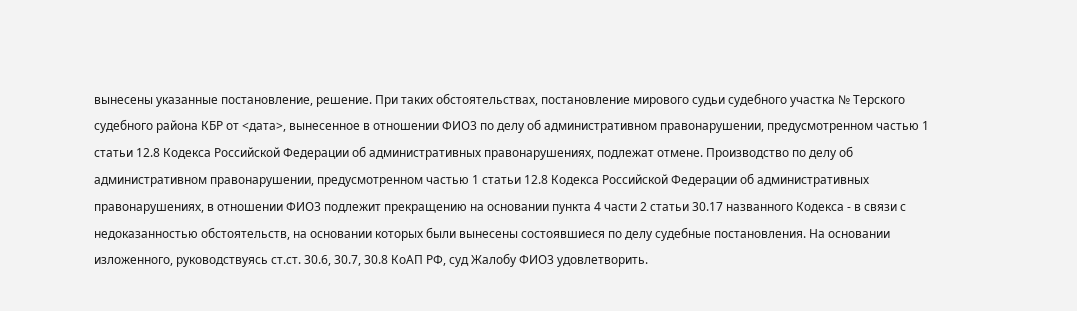вынесены указанные постановление, решение. При таких обстоятельствах, постановление мирового судьи судебного участка № Терского судебного района КБР от <дата>, вынесенное в отношении ФИО3 по делу об административном правонарушении, предусмотренном частью 1 статьи 12.8 Кодекса Российской Федерации об административных правонарушениях, подлежат отмене. Производство по делу об административном правонарушении, предусмотренном частью 1 статьи 12.8 Кодекса Российской Федерации об административных правонарушениях, в отношении ФИО3 подлежит прекращению на основании пункта 4 части 2 статьи 30.17 названного Кодекса - в связи с недоказанностью обстоятельств, на основании которых были вынесены состоявшиеся по делу судебные постановления. На основании изложенного, руководствуясь ст.ст. 30.6, 30.7, 30.8 КоАП РФ, суд Жалобу ФИО3 удовлетворить.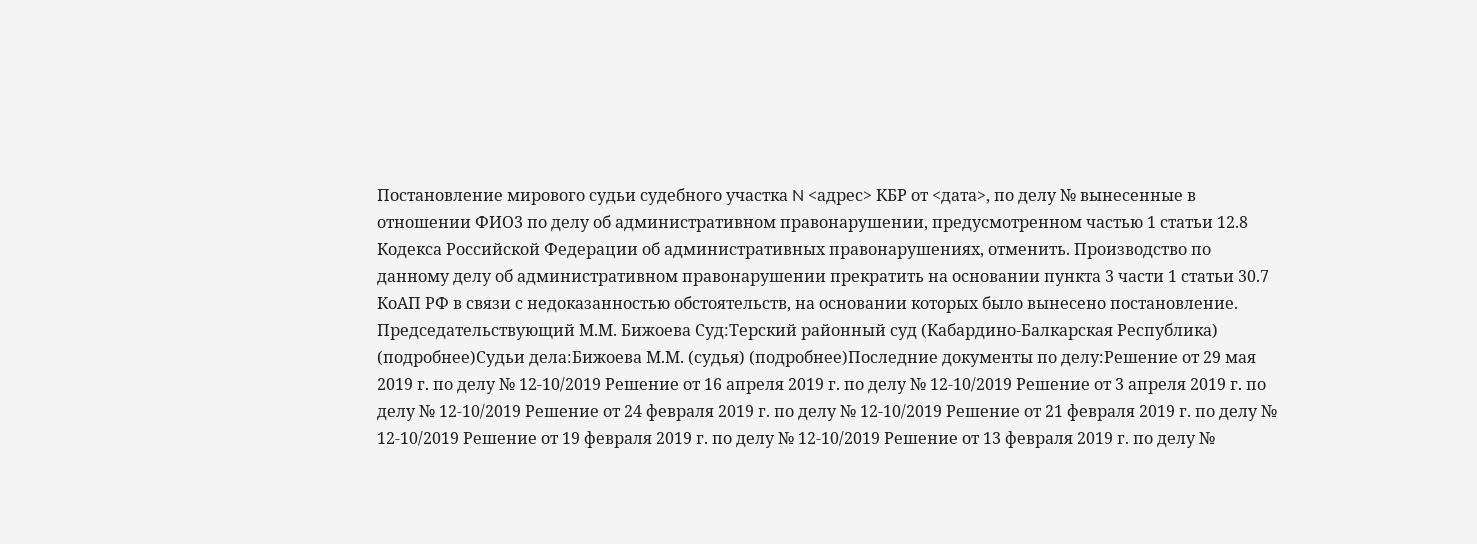Постановление мирового судьи судебного участка N <адрес> КБР от <дата>, по делу № вынесенные в отношении ФИО3 по делу об административном правонарушении, предусмотренном частью 1 статьи 12.8 Кодекса Российской Федерации об административных правонарушениях, отменить. Производство по данному делу об административном правонарушении прекратить на основании пункта 3 части 1 статьи 30.7 КоАП РФ в связи с недоказанностью обстоятельств, на основании которых было вынесено постановление. Председательствующий М.М. Бижоева Суд:Терский районный суд (Кабардино-Балкарская Республика) (подробнее)Судьи дела:Бижоева М.М. (судья) (подробнее)Последние документы по делу:Решение от 29 мая 2019 г. по делу № 12-10/2019 Решение от 16 апреля 2019 г. по делу № 12-10/2019 Решение от 3 апреля 2019 г. по делу № 12-10/2019 Решение от 24 февраля 2019 г. по делу № 12-10/2019 Решение от 21 февраля 2019 г. по делу № 12-10/2019 Решение от 19 февраля 2019 г. по делу № 12-10/2019 Решение от 13 февраля 2019 г. по делу №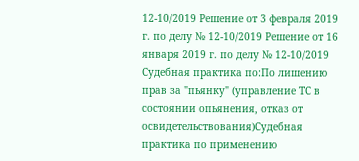12-10/2019 Решение от 3 февраля 2019 г. по делу № 12-10/2019 Решение от 16 января 2019 г. по делу № 12-10/2019 Судебная практика по:По лишению прав за "пьянку" (управление ТС в состоянии опьянения, отказ от освидетельствования)Судебная практика по применению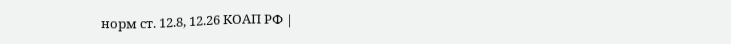норм ст. 12.8, 12.26 КОАП РФ |